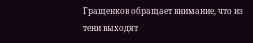Гращенков обращает внимание, что из тени выходят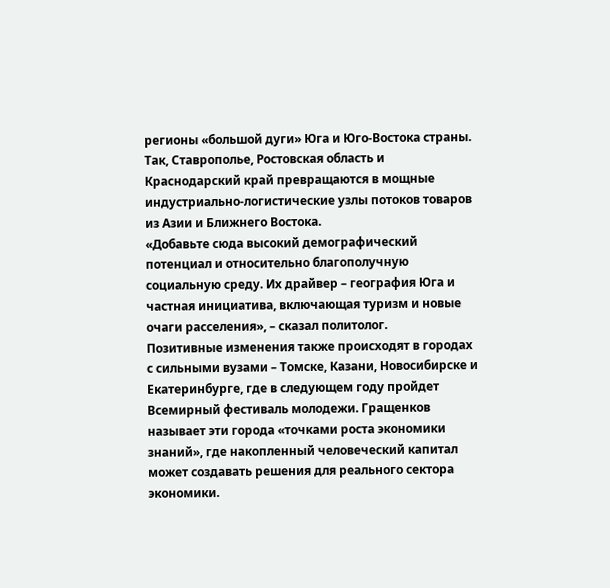регионы «большой дуги» Юга и Юго-Востока страны. Так, Ставрополье, Ростовская область и Краснодарский край превращаются в мощные индустриально-логистические узлы потоков товаров из Азии и Ближнего Востока.
«Добавьте сюда высокий демографический потенциал и относительно благополучную социальную среду. Их драйвер – география Юга и частная инициатива, включающая туризм и новые очаги расселения», – сказал политолог.
Позитивные изменения также происходят в городах с сильными вузами – Томске, Казани, Новосибирске и Екатеринбурге, где в следующем году пройдет Всемирный фестиваль молодежи. Гращенков называет эти города «точками роста экономики знаний», где накопленный человеческий капитал может создавать решения для реального сектора экономики.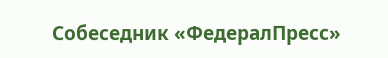Собеседник «ФедералПресс»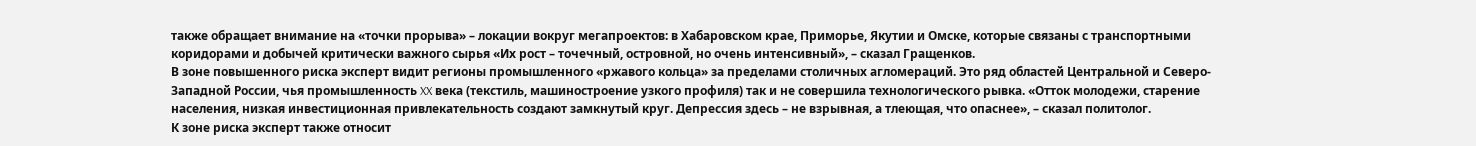также обращает внимание на «точки прорыва» – локации вокруг мегапроектов: в Хабаровском крае, Приморье, Якутии и Омске, которые связаны с транспортными коридорами и добычей критически важного сырья «Их рост – точечный, островной, но очень интенсивный», – сказал Гращенков.
В зоне повышенного риска эксперт видит регионы промышленного «ржавого кольца» за пределами столичных агломераций. Это ряд областей Центральной и Северо-Западной России, чья промышленность XX века (текстиль, машиностроение узкого профиля) так и не совершила технологического рывка. «Отток молодежи, старение населения, низкая инвестиционная привлекательность создают замкнутый круг. Депрессия здесь – не взрывная, а тлеющая, что опаснее», – сказал политолог.
К зоне риска эксперт также относит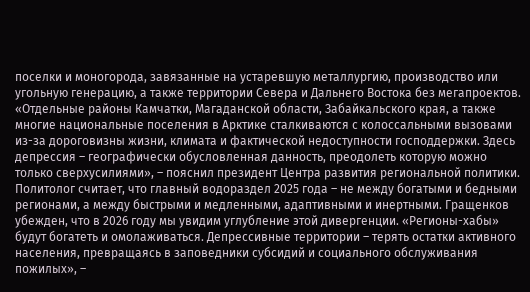поселки и моногорода, завязанные на устаревшую металлургию, производство или угольную генерацию, а также территории Севера и Дальнего Востока без мегапроектов.
«Отдельные районы Камчатки, Магаданской области, Забайкальского края, а также многие национальные поселения в Арктике сталкиваются с колоссальными вызовами из-за дороговизны жизни, климата и фактической недоступности господдержки. Здесь депрессия – географически обусловленная данность, преодолеть которую можно только сверхусилиями», – пояснил президент Центра развития региональной политики.
Политолог считает, что главный водораздел 2025 года – не между богатыми и бедными регионами, а между быстрыми и медленными, адаптивными и инертными. Гращенков убежден, что в 2026 году мы увидим углубление этой дивергенции. «Регионы-хабы» будут богатеть и омолаживаться. Депрессивные территории – терять остатки активного населения, превращаясь в заповедники субсидий и социального обслуживания пожилых», –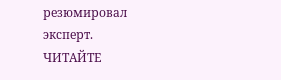резюмировал эксперт.
ЧИТАЙТЕ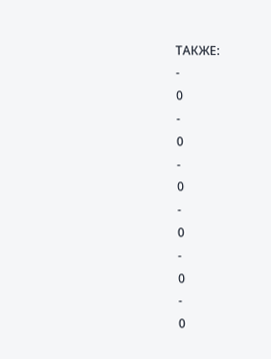ТАКЖЕ:
-
0
-
0
-
0
-
0
-
0
-
0